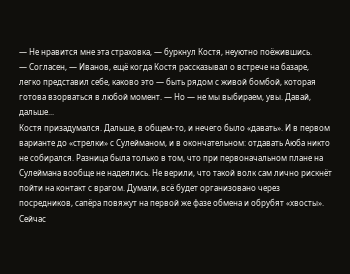— Не нравится мне эта страховка, — буркнул Костя, неуютно поёжившись.
— Согласен, — Иванов, ещё когда Костя рассказывал о встрече на базаре, легко представил себе, каково это — быть рядом с живой бомбой, которая готова взорваться в любой момент. — Но — не мы выбираем, увы. Давай, дальше...
Костя призадумался. Дальше, в общем-то, и нечего было «давать». И в первом варианте до «стрелки» с Сулейманом, и в окончательном: отдавать Аюба никто не собирался. Разница была только в том, что при первоначальном плане на Сулеймана вообще не надеялись. Не верили, что такой волк сам лично рискнёт пойти на контакт с врагом. Думали, всё будет организовано через посредников, сапёра повяжут на первой же фазе обмена и обрубят «хвосты».
Сейчас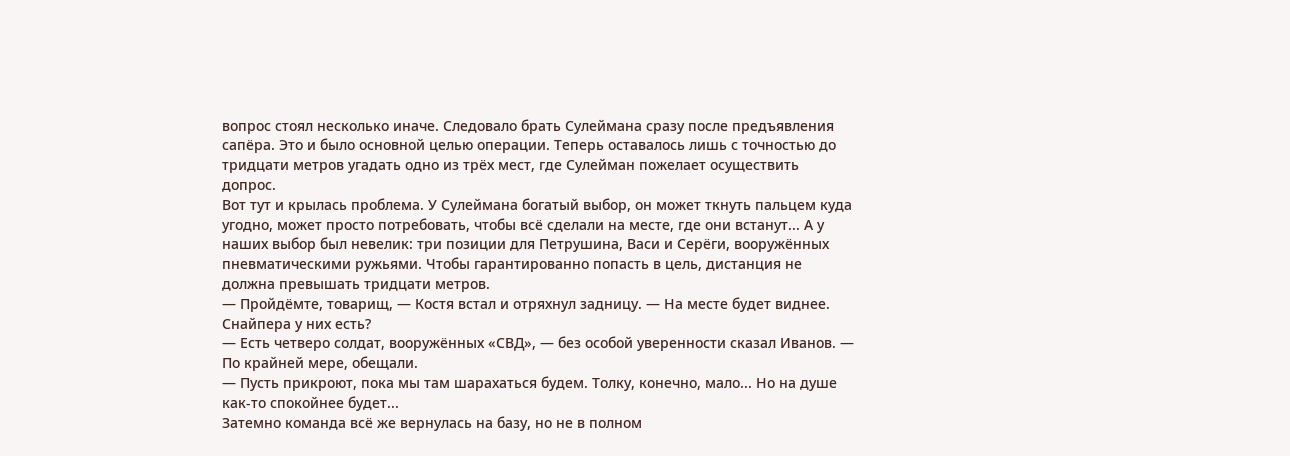вопрос стоял несколько иначе. Следовало брать Сулеймана сразу после предъявления сапёра. Это и было основной целью операции. Теперь оставалось лишь с точностью до тридцати метров угадать одно из трёх мест, где Сулейман пожелает осуществить допрос.
Вот тут и крылась проблема. У Сулеймана богатый выбор, он может ткнуть пальцем куда угодно, может просто потребовать, чтобы всё сделали на месте, где они встанут... А у наших выбор был невелик: три позиции для Петрушина, Васи и Серёги, вооружённых пневматическими ружьями. Чтобы гарантированно попасть в цель, дистанция не должна превышать тридцати метров.
— Пройдёмте, товарищ, — Костя встал и отряхнул задницу. — На месте будет виднее. Снайпера у них есть?
— Есть четверо солдат, вооружённых «СВД», — без особой уверенности сказал Иванов. — По крайней мере, обещали.
— Пусть прикроют, пока мы там шарахаться будем. Толку, конечно, мало... Но на душе как-то спокойнее будет...
Затемно команда всё же вернулась на базу, но не в полном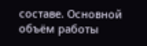составе. Основной объём работы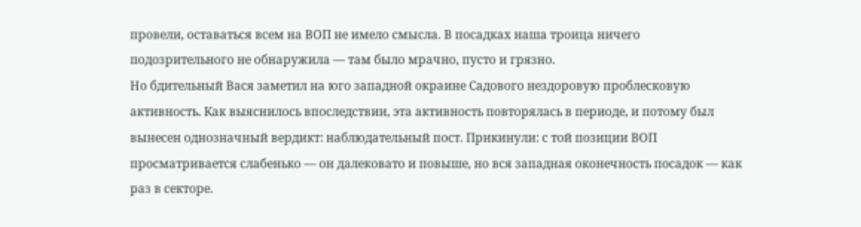провели, оставаться всем на ВОП не имело смысла. В посадках наша троица ничего подозрительного не обнаружила — там было мрачно, пусто и грязно.
Но бдительный Вася заметил на юго западной окраине Садового нездоровую проблесковую активность. Как выяснилось впоследствии, эта активность повторялась в периоде, и потому был вынесен однозначный вердикт: наблюдательный пост. Прикинули: с той позиции ВОП просматривается слабенько — он далековато и повыше, но вся западная оконечность посадок — как раз в секторе.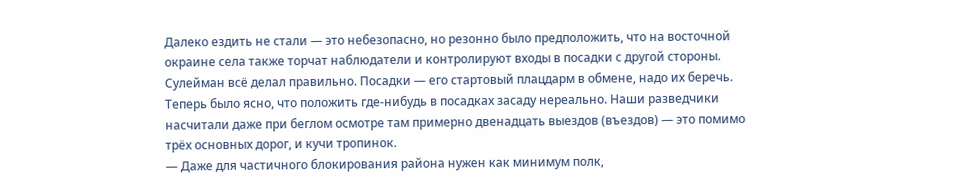Далеко ездить не стали — это небезопасно, но резонно было предположить, что на восточной окраине села также торчат наблюдатели и контролируют входы в посадки с другой стороны.
Сулейман всё делал правильно. Посадки — его стартовый плацдарм в обмене, надо их беречь. Теперь было ясно, что положить где-нибудь в посадках засаду нереально. Наши разведчики насчитали даже при беглом осмотре там примерно двенадцать выездов (въездов) — это помимо трёх основных дорог, и кучи тропинок.
— Даже для частичного блокирования района нужен как минимум полк,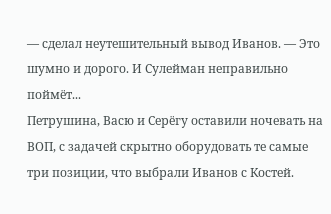— сделал неутешительный вывод Иванов. — Это шумно и дорого. И Сулейман неправильно поймёт...
Петрушина, Васю и Серёгу оставили ночевать на ВОП, с задачей скрытно оборудовать те самые три позиции, что выбрали Иванов с Костей.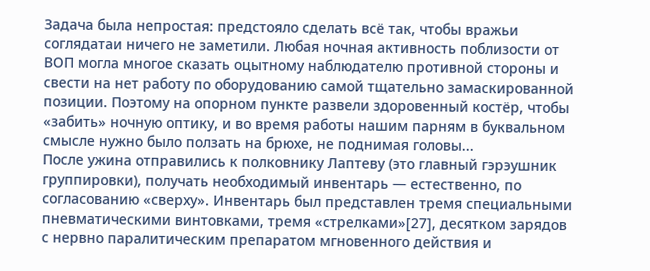Задача была непростая: предстояло сделать всё так, чтобы вражьи соглядатаи ничего не заметили. Любая ночная активность поблизости от ВОП могла многое сказать оцытному наблюдателю противной стороны и свести на нет работу по оборудованию самой тщательно замаскированной позиции. Поэтому на опорном пункте развели здоровенный костёр, чтобы «забить» ночную оптику, и во время работы нашим парням в буквальном смысле нужно было ползать на брюхе, не поднимая головы...
После ужина отправились к полковнику Лаптеву (это главный гэрэушник группировки), получать необходимый инвентарь — естественно, по согласованию «сверху». Инвентарь был представлен тремя специальными пневматическими винтовками, тремя «стрелками»[27], десятком зарядов с нервно паралитическим препаратом мгновенного действия и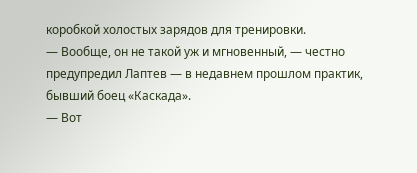коробкой холостых зарядов для тренировки.
— Вообще, он не такой уж и мгновенный, — честно предупредил Лаптев — в недавнем прошлом практик, бывший боец «Каскада».
— Вот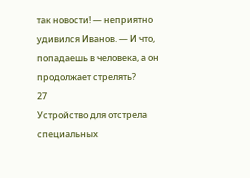так новости! — неприятно удивился Иванов. — И что, попадаешь в человека, а он продолжает стрелять?
27
Устройство для отстрела специальных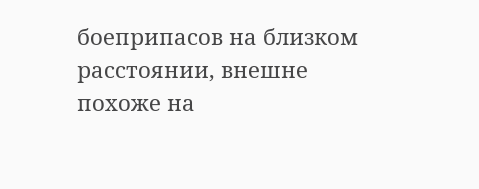боеприпасов на близком расстоянии, внешне похоже на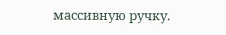массивную ручку.